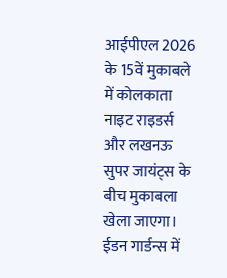आईपीएल 2026 के 15वें मुकाबले में कोलकाता नाइट राइडर्स और लखनऊ सुपर जायंट्स के बीच मुकाबला खेला जाएगा। ईडन गार्डन्स में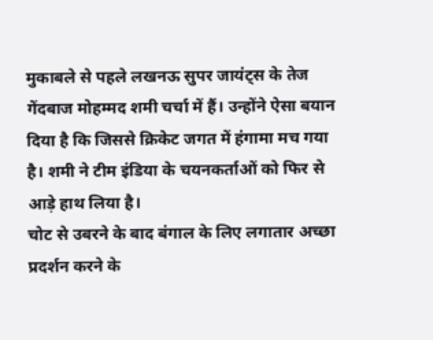मुकाबले से पहले लखनऊ सुपर जायंट्स के तेज गेंदबाज मोहम्मद शमी चर्चा में हैं। उन्होंने ऐसा बयान दिया है कि जिससे क्रिकेट जगत में हंगामा मच गया है। शमी ने टीम इंडिया के चयनकर्ताओं को फिर से आड़े हाथ लिया है।
चोट से उबरने के बाद बंगाल के लिए लगातार अच्छा प्रदर्शन करने के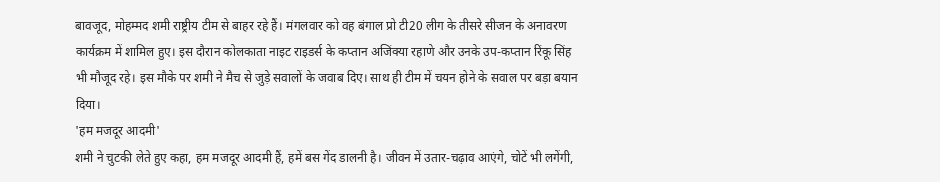बावजूद, मोहम्मद शमी राष्ट्रीय टीम से बाहर रहे हैं। मंगलवार को वह बंगाल प्रो टी20 लीग के तीसरे सीजन के अनावरण कार्यक्रम में शामिल हुए। इस दौरान कोलकाता नाइट राइडर्स के कप्तान अजिंक्या रहाणे और उनके उप-कप्तान रिंकू सिंह भी मौजूद रहे। इस मौके पर शमी ने मैच से जुड़े सवालों के जवाब दिए। साथ ही टीम में चयन होने के सवाल पर बड़ा बयान दिया।
'हम मजदूर आदमी'
शमी ने चुटकी लेते हुए कहा, हम मजदूर आदमी हैं, हमें बस गेंद डालनी है। जीवन में उतार-चढ़ाव आएंगे, चोटें भी लगेंगी,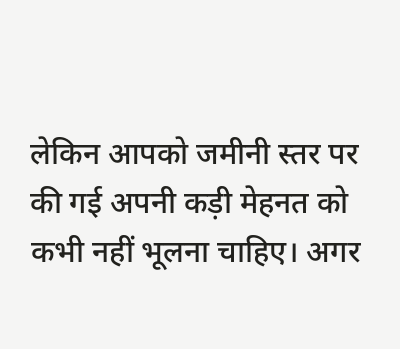लेकिन आपको जमीनी स्तर पर की गई अपनी कड़ी मेहनत को कभी नहीं भूलना चाहिए। अगर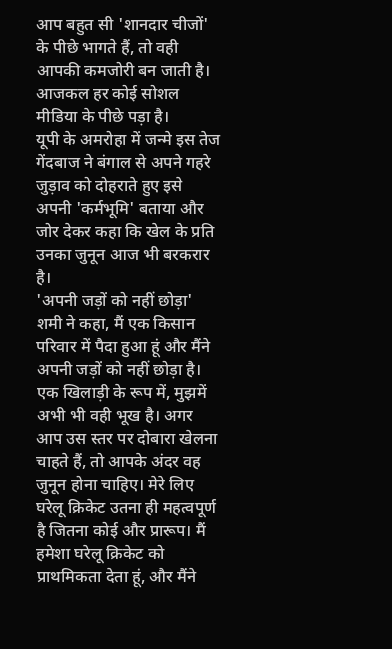आप बहुत सी 'शानदार चीजों' के पीछे भागते हैं, तो वही आपकी कमजोरी बन जाती है। आजकल हर कोई सोशल मीडिया के पीछे पड़ा है।
यूपी के अमरोहा में जन्मे इस तेज गेंदबाज ने बंगाल से अपने गहरे जुड़ाव को दोहराते हुए इसे अपनी 'कर्मभूमि' बताया और जोर देकर कहा कि खेल के प्रति उनका जुनून आज भी बरकरार है।
'अपनी जड़ों को नहीं छोड़ा'
शमी ने कहा, मैं एक किसान परिवार में पैदा हुआ हूं और मैंने अपनी जड़ों को नहीं छोड़ा है। एक खिलाड़ी के रूप में, मुझमें अभी भी वही भूख है। अगर आप उस स्तर पर दोबारा खेलना चाहते हैं, तो आपके अंदर वह जुनून होना चाहिए। मेरे लिए घरेलू क्रिकेट उतना ही महत्वपूर्ण है जितना कोई और प्रारूप। मैं हमेशा घरेलू क्रिकेट को प्राथमिकता देता हूं, और मैंने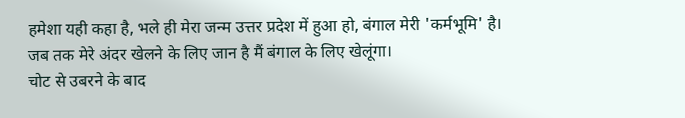हमेशा यही कहा है, भले ही मेरा जन्म उत्तर प्रदेश में हुआ हो, बंगाल मेरी 'कर्मभूमि' है। जब तक मेरे अंदर खेलने के लिए जान है मैं बंगाल के लिए खेलूंगा।
चोट से उबरने के बाद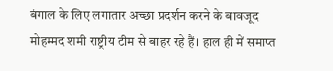बंगाल के लिए लगातार अच्छा प्रदर्शन करने के बावजूद मोहम्मद शमी राष्ट्रीय टीम से बाहर रहे हैं। हाल ही में समाप्त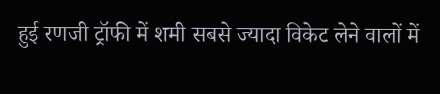हुई रणजी ट्रॉफी में शमी सबसे ज्यादा विकेट लेने वालों में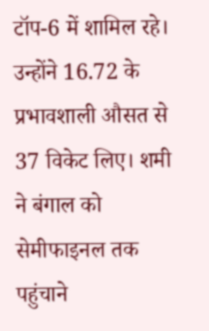टॉप-6 में शामिल रहे। उन्होंने 16.72 के प्रभावशाली औसत से 37 विकेट लिए। शमी ने बंगाल को सेमीफाइनल तक पहुंचाने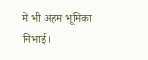में भी अहम भूमिका निभाई।